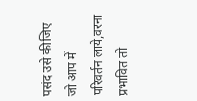पसंद उसे कीजिए जो आप में परिवर्तन लाये,वरना प्रभावित तो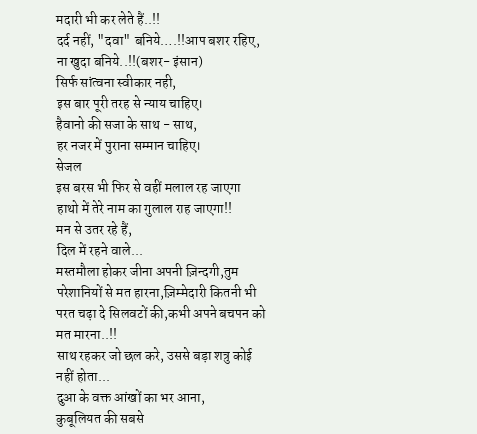मदारी भी कर लेते हैं..!!
दर्द नहीं, "दवा" बनिये….!!आप बशर रहिए, ना खुदा बनिये..!!(बशर- इंसान)
सिर्फ सांत्वना स्वीकार नही,
इस बार पूरी तरह से न्याय चाहिए।
हैवानो की सजा के साथ - साथ,
हर नजर में पुराना सम्मान चाहिए।
सेजल
इस बरस भी फिर से वहीं मलाल रह जाएगा
हाथो में तेरे नाम का गुलाल राह जाएगा!!
मन से उतर रहे हैं,
दिल में रहने वाले...
मस्तमौला होकर जीना अपनी ज़िन्दगी,तुम परेशानियों से मत हारना,ज़िम्मेदारी कितनी भी परत चढ़ा दे सिलवटों की,कभी अपने बचपन को मत मारना..!!
साथ रहकर जो छल करे, उससे बड़ा शत्रु कोई नहीं होता...
दुआ के वक्त आंखों का भर आना,
कुबूलियत की सबसे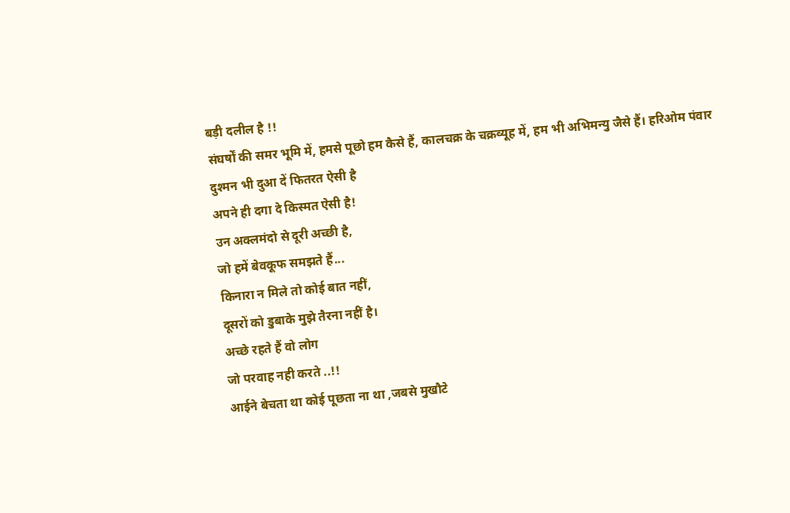बड़ी दलील है !!
संघर्षों की समर भूमि में, हमसे पूछो हम कैसे हैं, कालचक्र के चक्रव्यूह में, हम भी अभिमन्यु जैसे हैं। हरिओम पंवार
दुश्मन भी दुआ दें फितरत ऐसी है
अपने ही दगा दे किस्मत ऐसी है!
उन अक्लमंदो से दूरी अच्छी है,
जो हमें बेवकूफ समझते हैं...
किनारा न मिले तो कोई बात नहीं,
दूसरों को डुबाके मुझे तैरना नहीं है।
अच्छे रहते हैं वो लोग
जो परवाह नही करते ..!!
आईने बेचता था कोई पूछता ना था ,जबसे मुखौटे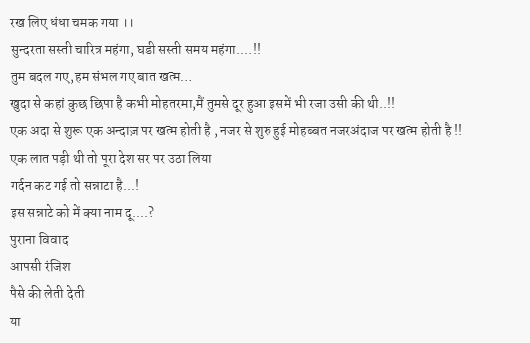रख लिए धंधा चमक गया ।।
सुन्दरता सस्ती चारित्र महंगा, घडी सस्ती समय महंगा....!!
तुम बदल गए,हम संभल गए बात खत्म…
खुदा से कहां कुछ छिपा है कभी मोहतरमा,मैं तुमसे दूर हुआ इसमें भी रजा उसी की थी..!!
एक अदा से शुरू एक अन्दाज़ पर खत्म होती है , नजर से शुरु हुई मोहब्बत नजरअंदाज पर खत्म होती है !!
एक लात पड़ी थी तो पूरा देश सर पर उठा लिया
गर्दन कट गई तो सन्नाटा है...!
इस सन्नाटे को में क्या नाम दू....?
पुराना विवाद
आपसी रंजिश
पैसे की लेती देती
या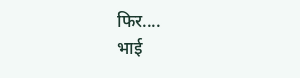फिर....
भाई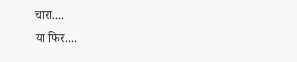चारा....
या फिर....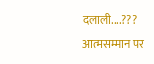दलाली....???
आत्मसम्मान पर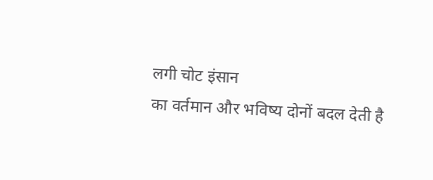लगी चोट इंसान
का वर्तमान और भविष्य दोनों बदल देती है